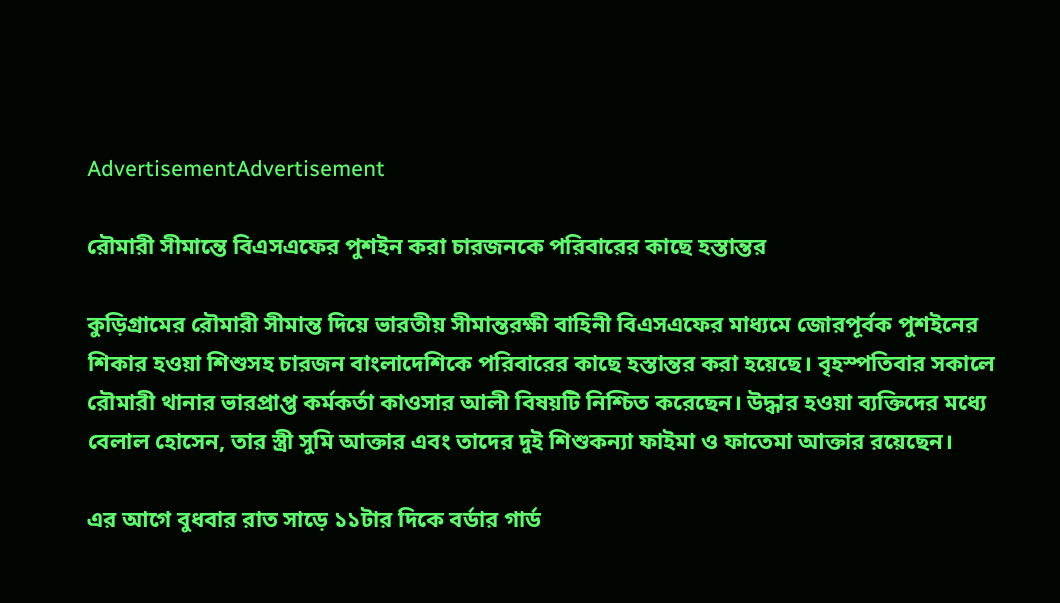AdvertisementAdvertisement

রৌমারী সীমান্তে বিএসএফের পুশইন করা চারজনকে পরিবারের কাছে হস্তান্তর

কুড়িগ্রামের রৌমারী সীমান্ত দিয়ে ভারতীয় সীমান্তরক্ষী বাহিনী বিএসএফের মাধ্যমে জোরপূর্বক পুশইনের শিকার হওয়া শিশুসহ চারজন বাংলাদেশিকে পরিবারের কাছে হস্তান্তর করা হয়েছে। বৃহস্পতিবার সকালে রৌমারী থানার ভারপ্রাপ্ত কর্মকর্তা কাওসার আলী বিষয়টি নিশ্চিত করেছেন। উদ্ধার হওয়া ব্যক্তিদের মধ্যে বেলাল হোসেন, তার স্ত্রী সুমি আক্তার এবং তাদের দুই শিশুকন্যা ফাইমা ও ফাতেমা আক্তার রয়েছেন।

এর আগে বুধবার রাত সাড়ে ১১টার দিকে বর্ডার গার্ড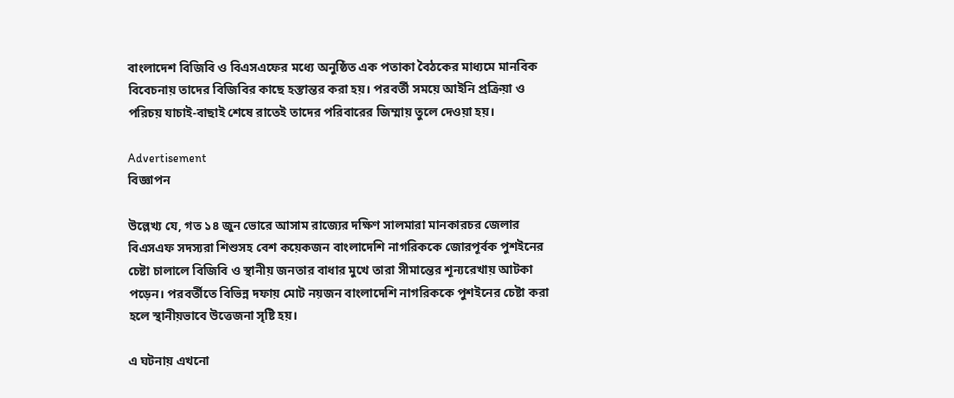বাংলাদেশ বিজিবি ও বিএসএফের মধ্যে অনুষ্ঠিত এক পতাকা বৈঠকের মাধ্যমে মানবিক বিবেচনায় তাদের বিজিবির কাছে হস্তান্তর করা হয়। পরবর্তী সময়ে আইনি প্রক্রিয়া ও পরিচয় যাচাই-বাছাই শেষে রাতেই তাদের পরিবারের জিম্মায় তুলে দেওয়া হয়।

Advertisement
বিজ্ঞাপন

উল্লেখ্য যে, গত ১৪ জুন ভোরে আসাম রাজ্যের দক্ষিণ সালমারা মানকারচর জেলার বিএসএফ সদস্যরা শিশুসহ বেশ কয়েকজন বাংলাদেশি নাগরিককে জোরপূর্বক পুশইনের চেষ্টা চালালে বিজিবি ও স্থানীয় জনতার বাধার মুখে তারা সীমান্তের শূন্যরেখায় আটকা পড়েন। পরবর্তীতে বিভিন্ন দফায় মোট নয়জন বাংলাদেশি নাগরিককে পুশইনের চেষ্টা করা হলে স্থানীয়ভাবে উত্তেজনা সৃষ্টি হয়।

এ ঘটনায় এখনো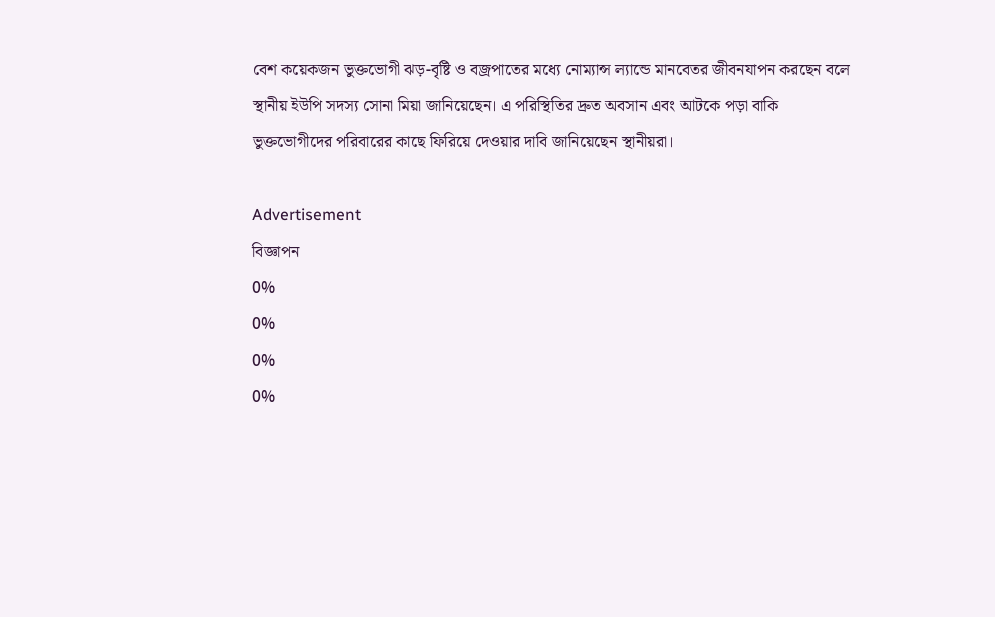বেশ কয়েকজন ভুক্তভোগী ঝড়-বৃষ্টি ও বজ্রপাতের মধ্যে নোম্যান্স ল্যান্ডে মানবেতর জীবনযাপন করছেন বলে স্থানীয় ইউপি সদস্য সোনা মিয়া জানিয়েছেন। এ পরিস্থিতির দ্রুত অবসান এবং আটকে পড়া বাকি ভুক্তভোগীদের পরিবারের কাছে ফিরিয়ে দেওয়ার দাবি জানিয়েছেন স্থানীয়রা।

Advertisement
বিজ্ঞাপন
0%
0%
0%
0%